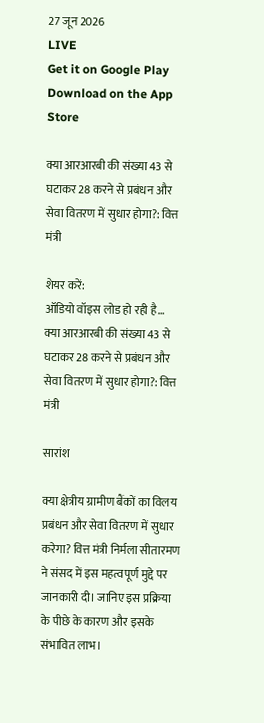27 जून 2026
LIVE
Get it on Google Play Download on the App Store

क्या आरआरबी की संख्या 43 से घटाकर 28 करने से प्रबंधन और सेवा वितरण में सुधार होगा?: वित्त मंत्री

शेयर करें:
ऑडियो वॉइस लोड हो रही है…
क्या आरआरबी की संख्या 43 से घटाकर 28 करने से प्रबंधन और सेवा वितरण में सुधार होगा?: वित्त मंत्री

सारांश

क्या क्षेत्रीय ग्रामीण बैंकों का विलय प्रबंधन और सेवा वितरण में सुधार करेगा? वित्त मंत्री निर्मला सीतारमण ने संसद में इस महत्वपूर्ण मुद्दे पर जानकारी दी। जानिए इस प्रक्रिया के पीछे के कारण और इसके संभावित लाभ।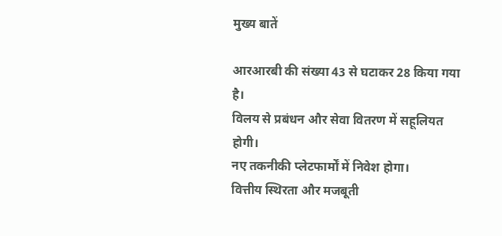मुख्य बातें

आरआरबी की संख्या 43 से घटाकर 28 किया गया है।
विलय से प्रबंधन और सेवा वितरण में सहूलियत होगी।
नए तकनीकी प्लेटफार्मों में निवेश होगा।
वित्तीय स्थिरता और मजबूती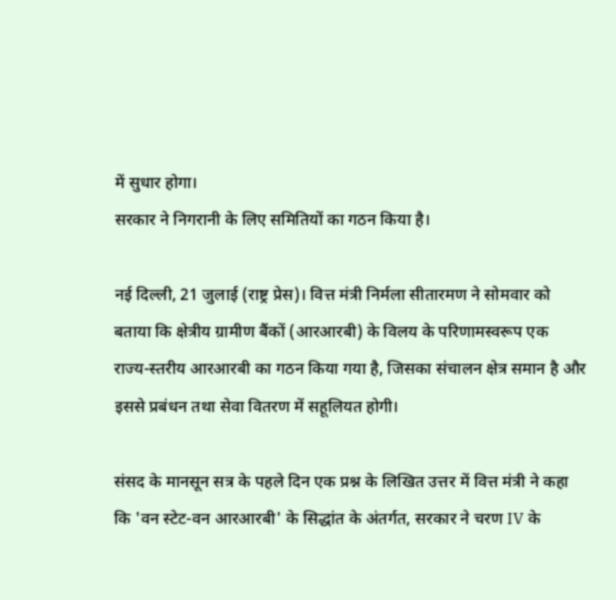में सुधार होगा।
सरकार ने निगरानी के लिए समितियों का गठन किया है।

नई दिल्ली, 21 जुलाई (राष्ट्र प्रेस)। वित्त मंत्री निर्मला सीतारमण ने सोमवार को बताया कि क्षेत्रीय ग्रामीण बैंकों (आरआरबी) के विलय के परिणामस्वरूप एक राज्य-स्तरीय आरआरबी का गठन किया गया है, जिसका संचालन क्षेत्र समान है और इससे प्रबंधन तथा सेवा वितरण में सहूलियत होगी।

संसद के मानसून सत्र के पहले दिन एक प्रश्न के लिखित उत्तर में वित्त मंत्री ने कहा कि 'वन स्टेट-वन आरआरबी' के सिद्धांत के अंतर्गत, सरकार ने चरण IV के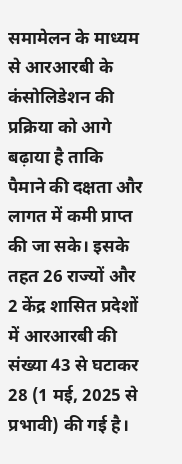समामेलन के माध्यम से आरआरबी के कंसोलिडेशन की प्रक्रिया को आगे बढ़ाया है ताकि पैमाने की दक्षता और लागत में कमी प्राप्त की जा सके। इसके तहत 26 राज्यों और 2 केंद्र शासित प्रदेशों में आरआरबी की संख्या 43 से घटाकर 28 (1 मई, 2025 से प्रभावी) की गई है।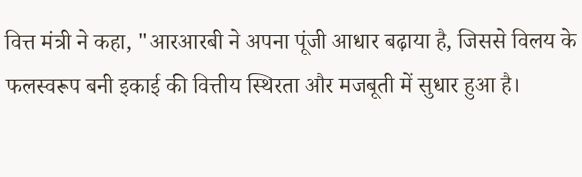वित्त मंत्री ने कहा, "आरआरबी ने अपना पूंजी आधार बढ़ाया है, जिससे विलय के फलस्वरूप बनी इकाई की वित्तीय स्थिरता और मजबूती में सुधार हुआ है।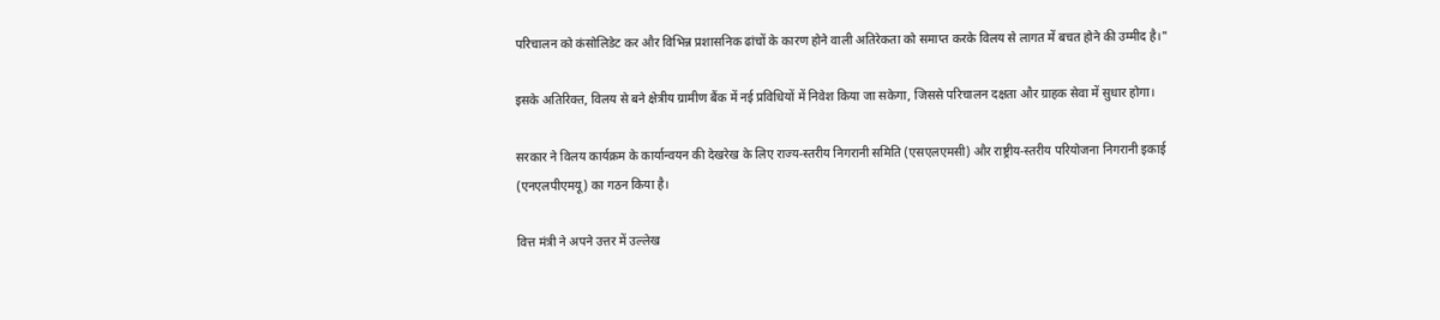परिचालन को कंसोलिडेट कर और विभिन्न प्रशासनिक ढांचों के कारण होने वाली अतिरेकता को समाप्त करके विलय से लागत में बचत होने की उम्मीद है।"

इसके अतिरिक्त, विलय से बने क्षेत्रीय ग्रामीण बैंक में नई प्रविधियों में निवेश किया जा सकेगा, जिससे परिचालन दक्षता और ग्राहक सेवा में सुधार होगा।

सरकार ने विलय कार्यक्रम के कार्यान्वयन की देखरेख के लिए राज्य-स्तरीय निगरानी समिति (एसएलएमसी) और राष्ट्रीय-स्तरीय परियोजना निगरानी इकाई (एनएलपीएमयू) का गठन किया है।

वित्त मंत्री ने अपने उत्तर में उल्लेख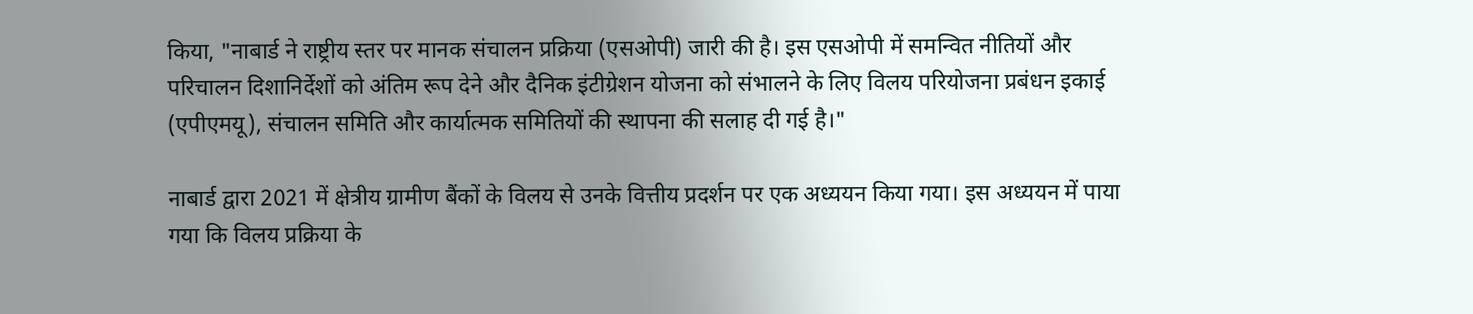किया, "नाबार्ड ने राष्ट्रीय स्तर पर मानक संचालन प्रक्रिया (एसओपी) जारी की है। इस एसओपी में समन्वित नीतियों और परिचालन दिशानिर्देशों को अंतिम रूप देने और दैनिक इंटीग्रेशन योजना को संभालने के लिए विलय परियोजना प्रबंधन इकाई (एपीएमयू), संचालन समिति और कार्यात्मक समितियों की स्थापना की सलाह दी गई है।"

नाबार्ड द्वारा 2021 में क्षेत्रीय ग्रामीण बैंकों के विलय से उनके वित्तीय प्रदर्शन पर एक अध्ययन किया गया। इस अध्ययन में पाया गया कि विलय प्रक्रिया के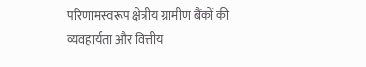परिणामस्वरूप क्षेत्रीय ग्रामीण बैंकों की व्यवहार्यता और वित्तीय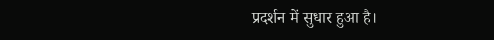प्रदर्शन में सुधार हुआ है।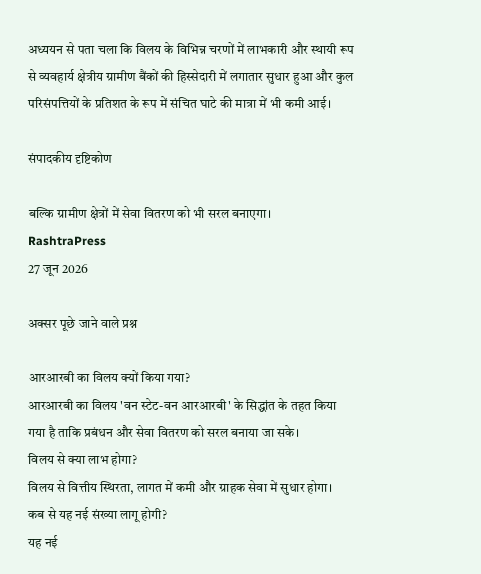अध्ययन से पता चला कि विलय के विभिन्न चरणों में लाभकारी और स्थायी रूप से व्यवहार्य क्षेत्रीय ग्रामीण बैंकों की हिस्सेदारी में लगातार सुधार हुआ और कुल परिसंपत्तियों के प्रतिशत के रूप में संचित घाटे की मात्रा में भी कमी आई।

संपादकीय दृष्टिकोण

बल्कि ग्रामीण क्षेत्रों में सेवा वितरण को भी सरल बनाएगा।
RashtraPress
27 जून 2026

अक्सर पूछे जाने वाले प्रश्न

आरआरबी का विलय क्यों किया गया?
आरआरबी का विलय 'वन स्टेट-वन आरआरबी' के सिद्धांत के तहत किया गया है ताकि प्रबंधन और सेवा वितरण को सरल बनाया जा सके।
विलय से क्या लाभ होगा?
विलय से वित्तीय स्थिरता, लागत में कमी और ग्राहक सेवा में सुधार होगा।
कब से यह नई संख्या लागू होगी?
यह नई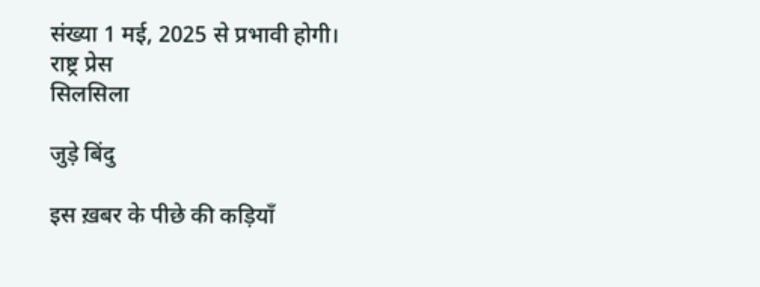संख्या 1 मई, 2025 से प्रभावी होगी।
राष्ट्र प्रेस
सिलसिला

जुड़े बिंदु

इस ख़बर के पीछे की कड़ियाँ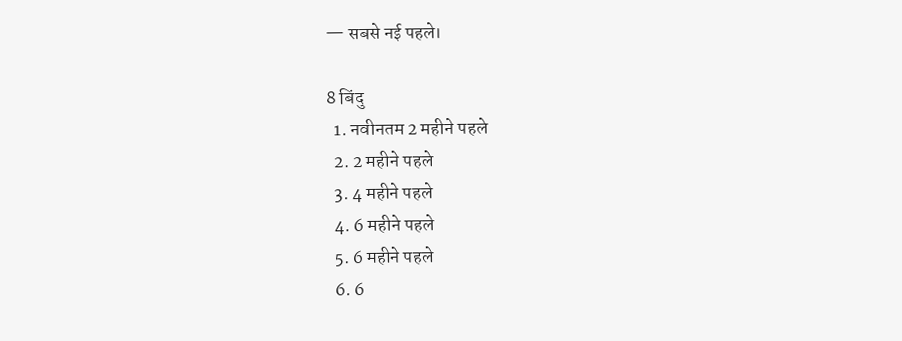— सबसे नई पहले।

8 बिंदु
  1. नवीनतम 2 महीने पहले
  2. 2 महीने पहले
  3. 4 महीने पहले
  4. 6 महीने पहले
  5. 6 महीने पहले
  6. 6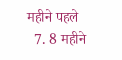महीने पहले
  7. 8 महीने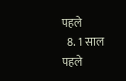पहले
  8. 1 साल पहले